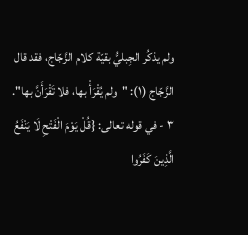ولم يذكُر الجِبليُّ بقيّة كلام الزَّجّاج، فقد قال الزَّجّاج (١): "ولم يُقْرَأْ بها، فلا تَقْرَأَنَّ بها".
٣ - في قوله تعالى: {قُلْ يَوْمَ الْفَتْحِ لَا يَنْفَعُ الَّذِينَ كَفَرُوا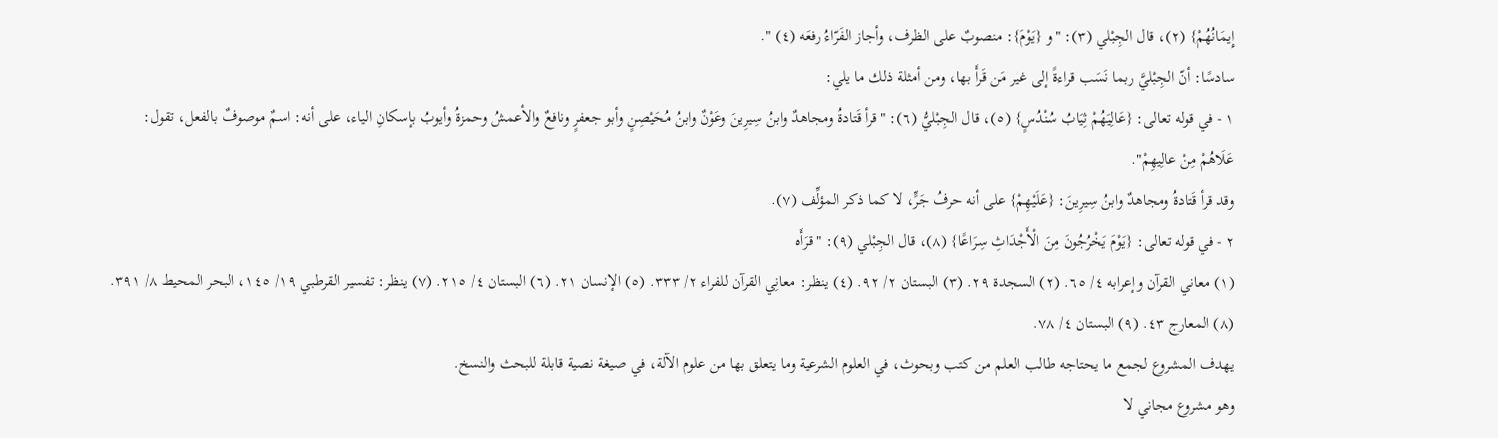إِيمَانُهُمْ} (٢)، قال الجِبْلي (٣): "و {يَوْمَ}: منصوبٌ على الظرف، وأجاز الفَرّاءُ رفعَه (٤) ".
سادسًا: أنّ الجِبْليَّ ربما نَسَب قراءةً إلى غير مَن قَرأَ بها، ومن أمثلة ذلك ما يلي:
١ - في قوله تعالى: {عَالِيَهُمْ ثِيَابُ سُنْدُسٍ} (٥)، قال الجِبْليُّ (٦): "قرأ قَتادةُ ومجاهدٌ وابنُ سِيرِينَ وعَوْنٌ وابنُ مُحَيْصِنٍ وأبو جعفرٍ ونافعٌ والأعمشُ وحمزةُ وأيوبُ بإسكانِ الياء، على أنه: اسمٌ موصوفٌ بالفعل، تقول: عَلَاهُمْ مِنْ عالِيهِمْ".
وقد قرأ قَتادةُ ومجاهدٌ وابنُ سِيرِينَ: {عَلَيْهِمْ} على أنه حرفُ جَرٍّ، لا كما ذكر المؤلِّف (٧).
٢ - في قوله تعالى: {يَوْمَ يَخْرُجُونَ مِنَ الْأَجْدَاثِ سِرَاعًا} (٨)، قال الجِبْلي (٩): "قرَأَه
(١) معاني القرآن وإعرابه ٤/ ٦٥. (٢) السجدة ٢٩. (٣) البستان ٢/ ٩٢. (٤) ينظر: معانِي القرآن للفراء ٢/ ٣٣٣. (٥) الإنسان ٢١. (٦) البستان ٤/ ٢١٥. (٧) ينظر: تفسير القرطبي ١٩/ ١٤٥، البحر المحيط ٨/ ٣٩١. (٨) المعارج ٤٣. (٩) البستان ٤/ ٧٨.
يهدف المشروع لجمع ما يحتاجه طالب العلم من كتب وبحوث، في العلوم الشرعية وما يتعلق بها من علوم الآلة، في صيغة نصية قابلة للبحث والنسخ.
وهو مشروع مجاني لا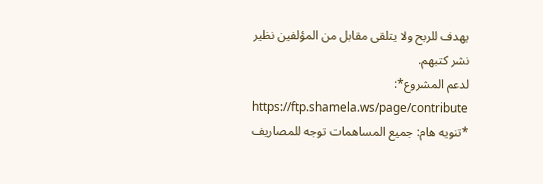يهدف للربح ولا يتلقى مقابل من المؤلفين نظير نشر كتبهم.
لدعم المشروع*: https://ftp.shamela.ws/page/contribute
*تنويه هام: جميع المساهمات توجه للمصاريف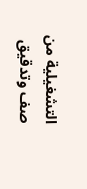التشغيلية من صف وتدقيق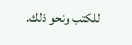للكتب ونحو ذلك.